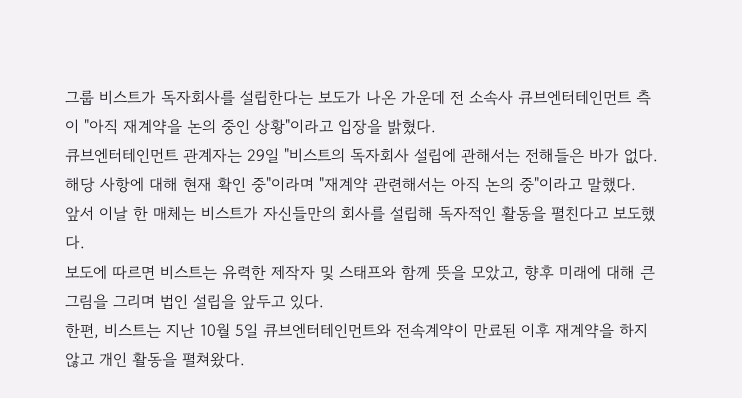그룹 비스트가 독자회사를 설립한다는 보도가 나온 가운데 전 소속사 큐브엔터테인먼트 측이 "아직 재계약을 논의 중인 상황"이라고 입장을 밝혔다.
큐브엔터테인먼트 관계자는 29일 "비스트의 독자회사 설립에 관해서는 전해들은 바가 없다. 해당 사항에 대해 현재 확인 중"이라며 "재계약 관련해서는 아직 논의 중"이라고 말했다.
앞서 이날 한 매체는 비스트가 자신들만의 회사를 설립해 독자적인 활동을 펼친다고 보도했다.
보도에 따르면 비스트는 유력한 제작자 및 스태프와 함께 뜻을 모았고, 향후 미래에 대해 큰 그림을 그리며 법인 설립을 앞두고 있다.
한편, 비스트는 지난 10월 5일 큐브엔터테인먼트와 전속계약이 만료된 이후 재계약을 하지 않고 개인 활동을 펼쳐왔다.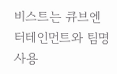비스트는 큐브엔터테인먼트와 팀명 사용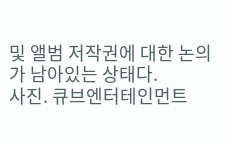및 앨범 저작권에 대한 논의가 남아있는 상태다.
사진. 큐브엔터테인먼트